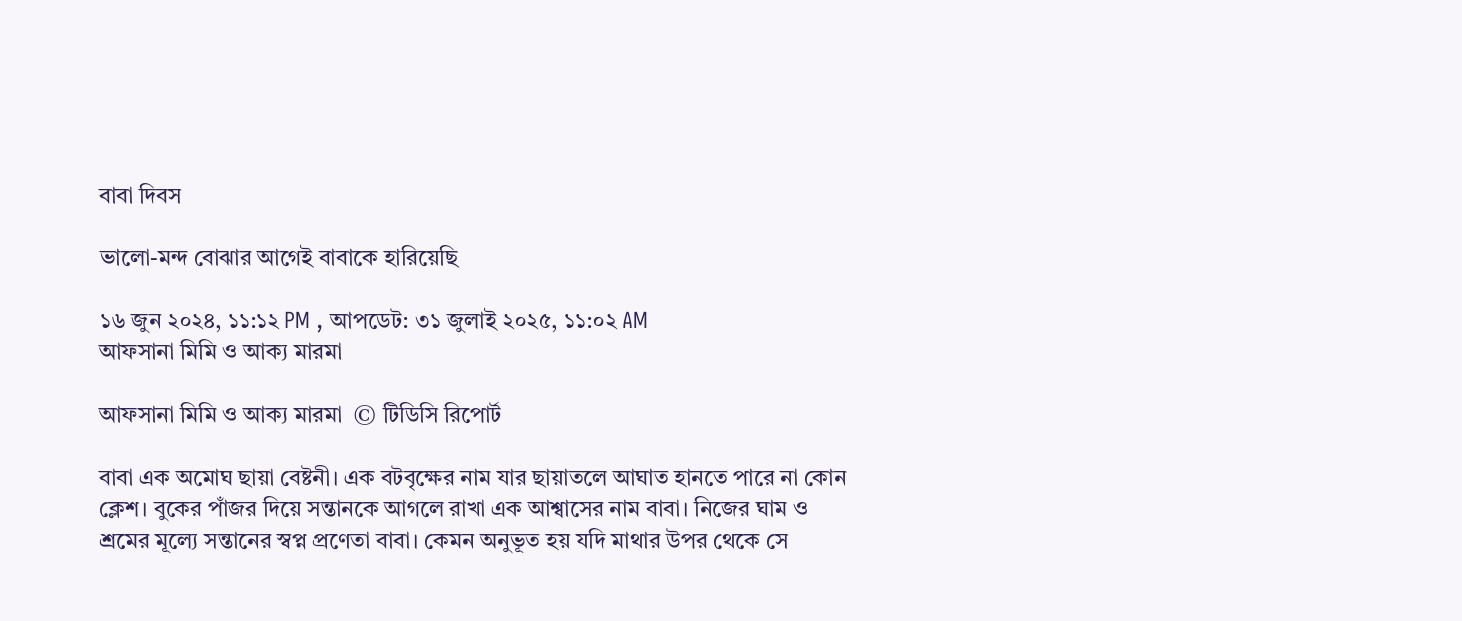বাবা দিবস

ভালো-মন্দ বোঝার আগেই বাবাকে হারিয়েছি

১৬ জুন ২০২৪, ১১:১২ PM , আপডেট: ৩১ জুলাই ২০২৫, ১১:০২ AM
আফসানা মিমি ও আক্য মারমা

আফসানা মিমি ও আক্য মারমা  © টিডিসি রিপোর্ট

বাবা এক অমোঘ ছায়া বেষ্টনী। এক বটবৃক্ষের নাম যার ছায়াতলে আঘাত হানতে পারে না কোন ক্লেশ। বুকের পাঁজর দিয়ে সন্তানকে আগলে রাখা এক আশ্বাসের নাম বাবা। নিজের ঘাম ও শ্রমের মূল্যে সন্তানের স্বপ্ন প্রণেতা বাবা। কেমন অনুভূত হয় যদি মাথার উপর থেকে সে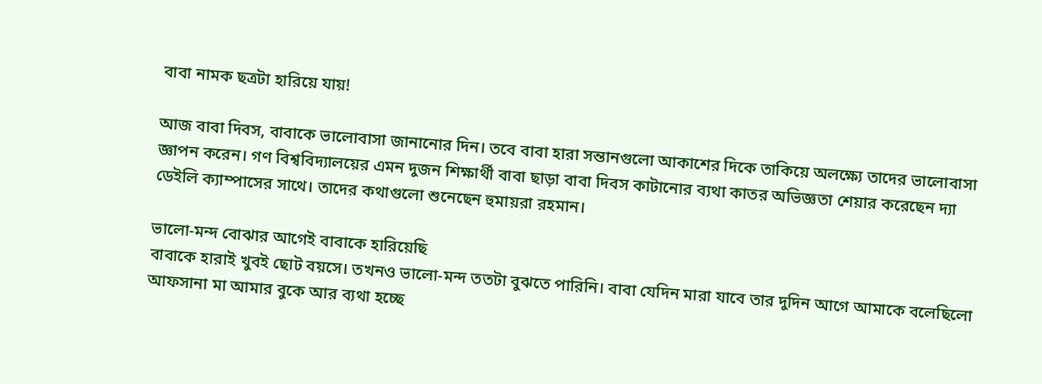বাবা নামক ছত্রটা হারিয়ে যায়!

আজ বাবা দিবস, বাবাকে ভালোবাসা জানানোর দিন। তবে বাবা হারা সন্তানগুলো আকাশের দিকে তাকিয়ে অলক্ষ্যে তাদের ভালোবাসা জ্ঞাপন করেন। গণ বিশ্ববিদ্যালয়ের এমন দুজন শিক্ষার্থী বাবা ছাড়া বাবা দিবস কাটানোর ব্যথা কাতর অভিজ্ঞতা শেয়ার করেছেন দ্যা ডেইলি ক্যাম্পাসের সাথে। তাদের কথাগুলো শুনেছেন হুমায়রা রহমান।

ভালো-মন্দ বোঝার আগেই বাবাকে হারিয়েছি
বাবাকে হারাই খুবই ছোট বয়সে। তখনও ভালো-মন্দ ততটা বুঝতে পারিনি। বাবা যেদিন মারা যাবে তার দুদিন আগে আমাকে বলেছিলো আফসানা মা আমার বুকে আর ব্যথা হচ্ছে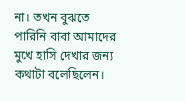না। তখন বুঝতে পারিনি বাবা আমাদের মুখে হাসি দেখার জন্য কথাটা বলেছিলেন।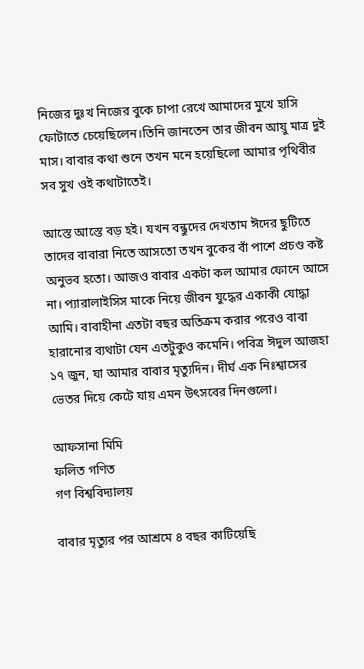নিজের দুঃখ নিজের বুকে চাপা রেখে আমাদের মুখে হাসি ফোটাতে চেয়েছিলেন।তিনি জানতেন তার জীবন আয়ু মাত্র দুই মাস। বাবার কথা শুনে তখন মনে হয়েছিলো আমার পৃথিবীর সব সুখ ওই কথাটাতেই।

আস্তে আস্তে বড় হই। যখন বন্ধুদের দেখতাম ঈদের ছুটিতে তাদের বাবারা নিতে আসতো তখন বুকের বাঁ পাশে প্রচণ্ড কষ্ট অনুভব হতো। আজও বাবার একটা কল আমার ফোনে আসে না। প্যারালাইসিস মাকে নিয়ে জীবন যুদ্ধের একাকী যোদ্ধা আমি। বাবাহীনা এতটা বছর অতিক্রম করার পরেও বাবা হারানোর ব্যথাটা যেন এতটুকুও কমেনি। পবিত্র ঈদুল আজহা ১৭ জুন, যা আমার বাবার মৃত্যুদিন। দীর্ঘ এক নিঃশ্বাসের ভেতর দিয়ে কেটে যায় এমন উৎসবের দিনগুলো।

আফসানা মিমি
ফলিত গণিত
গণ বিশ্ববিদ্যালয়

বাবার মৃত্যুর পর আশ্রমে ৪ বছর কাটিয়েছি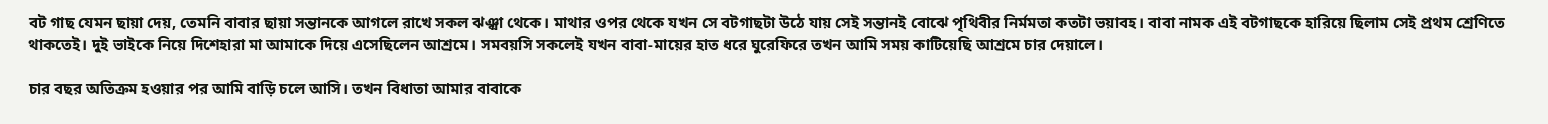বট গাছ যেমন ছায়া দেয়, তেমনি বাবার ছায়া সন্তানকে আগলে রাখে সকল ঝঞ্ঝা থেকে। মাথার ওপর থেকে যখন সে বটগাছটা উঠে যায় সেই সন্তানই বোঝে পৃথিবীর নির্মমতা কতটা ভয়াবহ। বাবা নামক এই বটগাছকে হারিয়ে ছিলাম সেই প্রথম শ্রেণিতে থাকতেই। দুই ভাইকে নিয়ে দিশেহারা মা আমাকে দিয়ে এসেছিলেন আশ্রমে। সমবয়সি সকলেই যখন বাবা-মায়ের হাত ধরে ঘুরেফিরে তখন আমি সময় কাটিয়েছি আশ্রমে চার দেয়ালে।

চার বছর অতিক্রম হওয়ার পর আমি বাড়ি চলে আসি। তখন বিধাতা আমার বাবাকে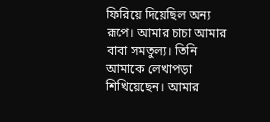ফিরিয়ে দিয়েছিল অন্য রূপে। আমার চাচা আমার বাবা সমতুল্য। তিনি আমাকে লেখাপড়া শিখিয়েছেন। আমার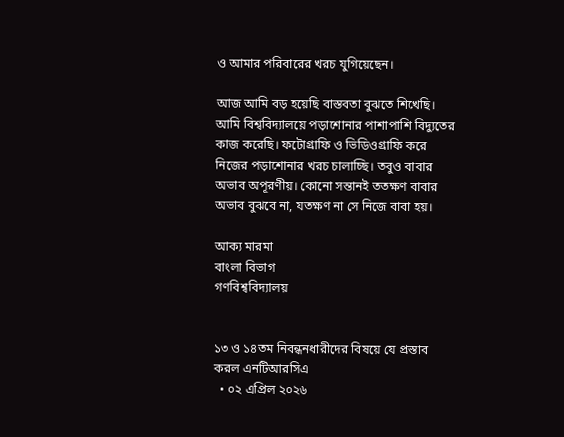ও আমার পরিবারের খরচ যুগিয়েছেন।

আজ আমি বড় হয়েছি বাস্তবতা বুঝতে শিখেছি। আমি বিশ্ববিদ্যালয়ে পড়াশোনার পাশাপাশি বিদ্যুতের কাজ করেছি। ফটোগ্রাফি ও ভিডিওগ্রাফি করে নিজের পড়াশোনার খরচ চালাচ্ছি। তবুও বাবার অভাব অপূরণীয়। কোনো সন্তানই ততক্ষণ বাবার অভাব বুঝবে না, যতক্ষণ না সে নিজে বাবা হয়।

আক্য মারমা
বাংলা বিভাগ
গণবিশ্ববিদ্যালয়


১৩ ও ১৪তম নিবন্ধনধারীদের বিষয়ে যে প্রস্তাব করল এনটিআরসিএ
  • ০২ এপ্রিল ২০২৬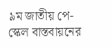৯ম জাতীয় পে-স্কেল বাস্তবায়নের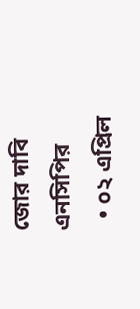জোর দাবি এনসিপির
  • ০২ এপ্রিল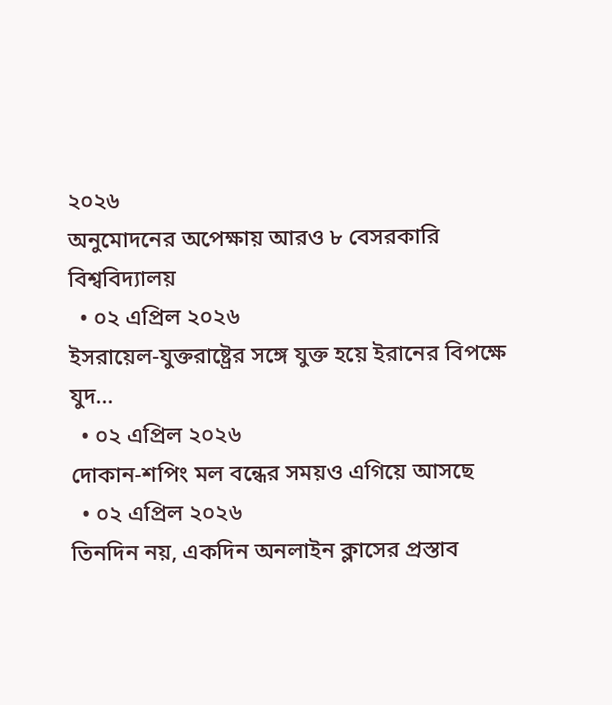২০২৬
অনুমোদনের অপেক্ষায় আরও ৮ বেসরকারি বিশ্ববিদ্যালয়
  • ০২ এপ্রিল ২০২৬
ইসরায়েল-যুক্তরাষ্ট্রের সঙ্গে যুক্ত হয়ে ইরানের বিপক্ষে যুদ…
  • ০২ এপ্রিল ২০২৬
দোকান-শপিং মল বন্ধের সময়ও এগিয়ে আসছে
  • ০২ এপ্রিল ২০২৬
তিনদিন নয়, একদিন অনলাইন ক্লাসের প্রস্তাব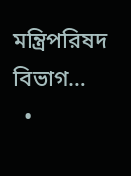মন্ত্রিপরিষদ বিভাগ…
  •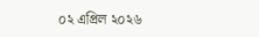০২ এপ্রিল ২০২৬